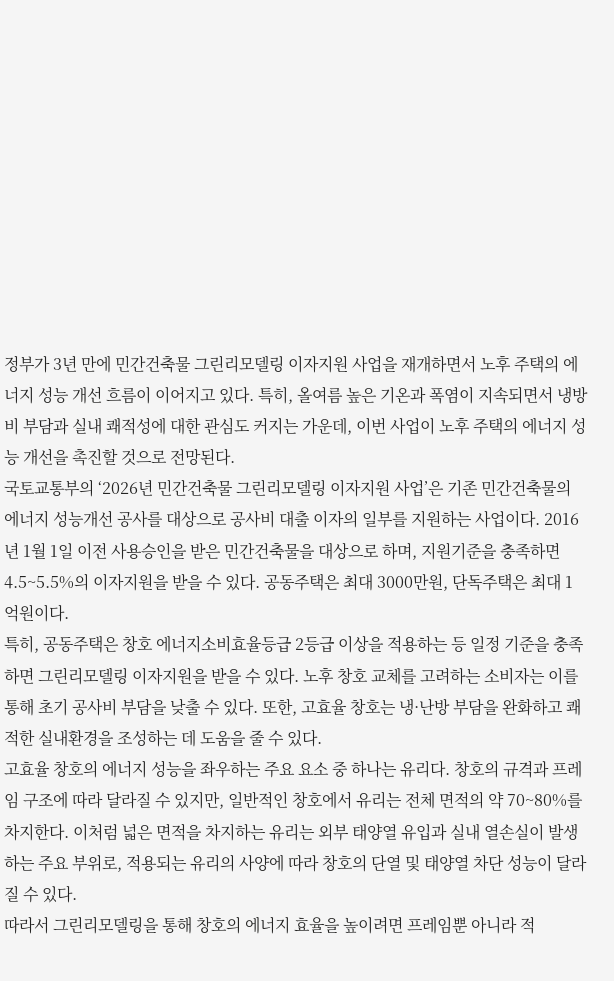정부가 3년 만에 민간건축물 그린리모델링 이자지원 사업을 재개하면서 노후 주택의 에너지 성능 개선 흐름이 이어지고 있다. 특히, 올여름 높은 기온과 폭염이 지속되면서 냉방비 부담과 실내 쾌적성에 대한 관심도 커지는 가운데, 이번 사업이 노후 주택의 에너지 성능 개선을 촉진할 것으로 전망된다.
국토교통부의 ‘2026년 민간건축물 그린리모델링 이자지원 사업’은 기존 민간건축물의 에너지 성능개선 공사를 대상으로 공사비 대출 이자의 일부를 지원하는 사업이다. 2016년 1월 1일 이전 사용승인을 받은 민간건축물을 대상으로 하며, 지원기준을 충족하면 4.5~5.5%의 이자지원을 받을 수 있다. 공동주택은 최대 3000만원, 단독주택은 최대 1억원이다.
특히, 공동주택은 창호 에너지소비효율등급 2등급 이상을 적용하는 등 일정 기준을 충족하면 그린리모델링 이자지원을 받을 수 있다. 노후 창호 교체를 고려하는 소비자는 이를 통해 초기 공사비 부담을 낮출 수 있다. 또한, 고효율 창호는 냉·난방 부담을 완화하고 쾌적한 실내환경을 조성하는 데 도움을 줄 수 있다.
고효율 창호의 에너지 성능을 좌우하는 주요 요소 중 하나는 유리다. 창호의 규격과 프레임 구조에 따라 달라질 수 있지만, 일반적인 창호에서 유리는 전체 면적의 약 70~80%를 차지한다. 이처럼 넓은 면적을 차지하는 유리는 외부 태양열 유입과 실내 열손실이 발생하는 주요 부위로, 적용되는 유리의 사양에 따라 창호의 단열 및 태양열 차단 성능이 달라질 수 있다.
따라서 그린리모델링을 통해 창호의 에너지 효율을 높이려면 프레임뿐 아니라 적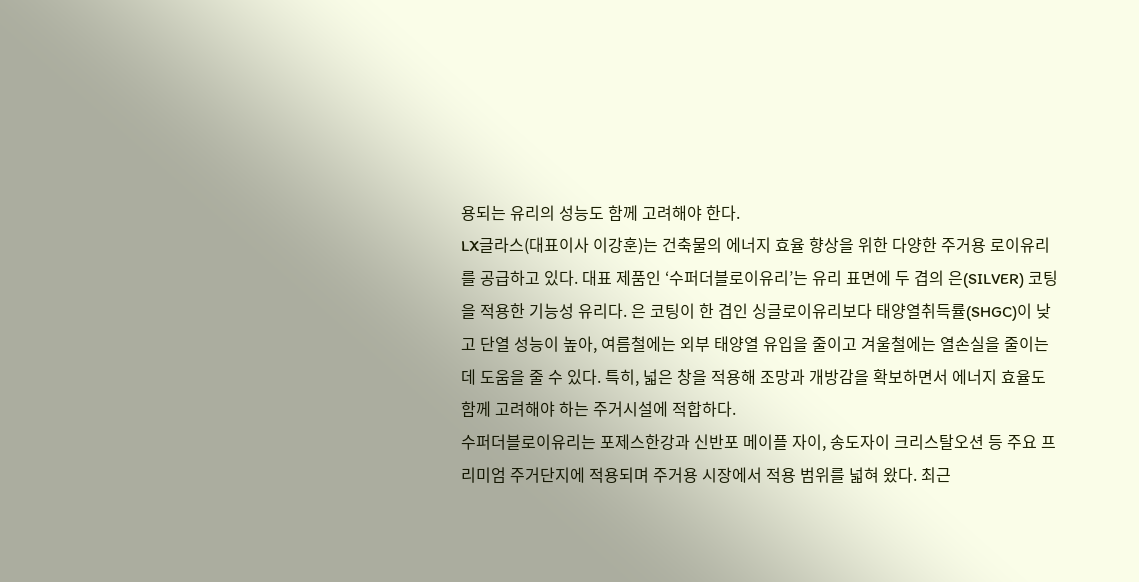용되는 유리의 성능도 함께 고려해야 한다.
LX글라스(대표이사 이강훈)는 건축물의 에너지 효율 향상을 위한 다양한 주거용 로이유리를 공급하고 있다. 대표 제품인 ‘수퍼더블로이유리’는 유리 표면에 두 겹의 은(SILVER) 코팅을 적용한 기능성 유리다. 은 코팅이 한 겹인 싱글로이유리보다 태양열취득률(SHGC)이 낮고 단열 성능이 높아, 여름철에는 외부 태양열 유입을 줄이고 겨울철에는 열손실을 줄이는 데 도움을 줄 수 있다. 특히, 넓은 창을 적용해 조망과 개방감을 확보하면서 에너지 효율도 함께 고려해야 하는 주거시설에 적합하다.
수퍼더블로이유리는 포제스한강과 신반포 메이플 자이, 송도자이 크리스탈오션 등 주요 프리미엄 주거단지에 적용되며 주거용 시장에서 적용 범위를 넓혀 왔다. 최근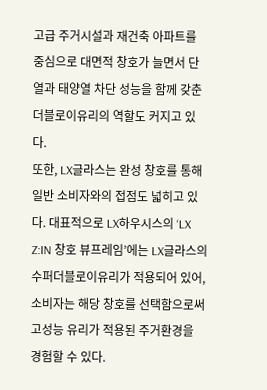고급 주거시설과 재건축 아파트를 중심으로 대면적 창호가 늘면서 단열과 태양열 차단 성능을 함께 갖춘 더블로이유리의 역할도 커지고 있다.
또한, LX글라스는 완성 창호를 통해 일반 소비자와의 접점도 넓히고 있다. 대표적으로 LX하우시스의 ‘LX Z:IN 창호 뷰프레임’에는 LX글라스의 수퍼더블로이유리가 적용되어 있어, 소비자는 해당 창호를 선택함으로써 고성능 유리가 적용된 주거환경을 경험할 수 있다.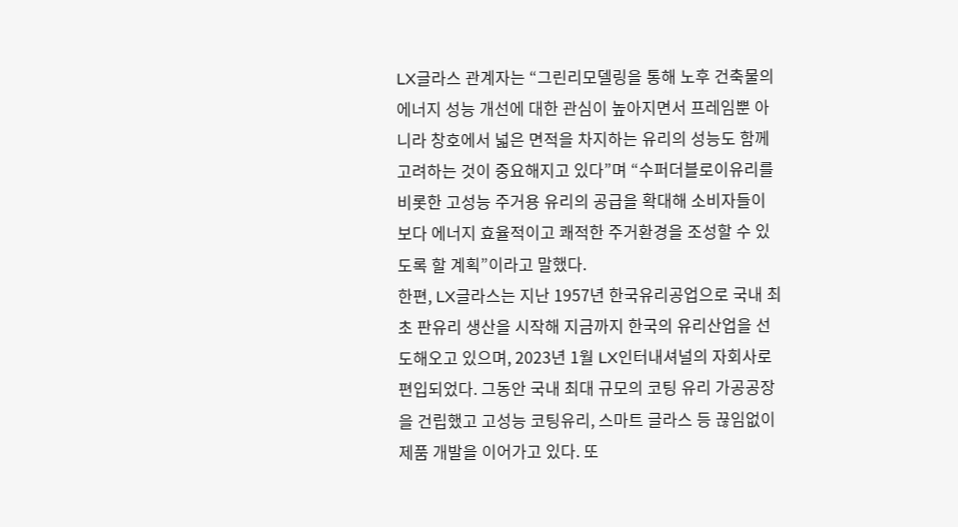LX글라스 관계자는 “그린리모델링을 통해 노후 건축물의 에너지 성능 개선에 대한 관심이 높아지면서 프레임뿐 아니라 창호에서 넓은 면적을 차지하는 유리의 성능도 함께 고려하는 것이 중요해지고 있다”며 “수퍼더블로이유리를 비롯한 고성능 주거용 유리의 공급을 확대해 소비자들이 보다 에너지 효율적이고 쾌적한 주거환경을 조성할 수 있도록 할 계획”이라고 말했다.
한편, LX글라스는 지난 1957년 한국유리공업으로 국내 최초 판유리 생산을 시작해 지금까지 한국의 유리산업을 선도해오고 있으며, 2023년 1월 LX인터내셔널의 자회사로 편입되었다. 그동안 국내 최대 규모의 코팅 유리 가공공장을 건립했고 고성능 코팅유리, 스마트 글라스 등 끊임없이 제품 개발을 이어가고 있다. 또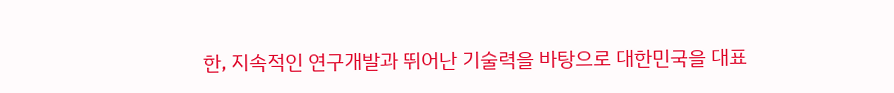한, 지속적인 연구개발과 뛰어난 기술력을 바탕으로 대한민국을 대표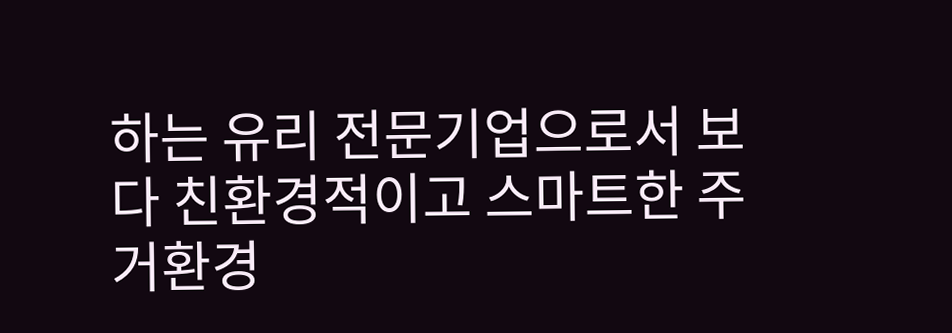하는 유리 전문기업으로서 보다 친환경적이고 스마트한 주거환경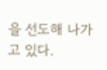을 선도해 나가고 있다.